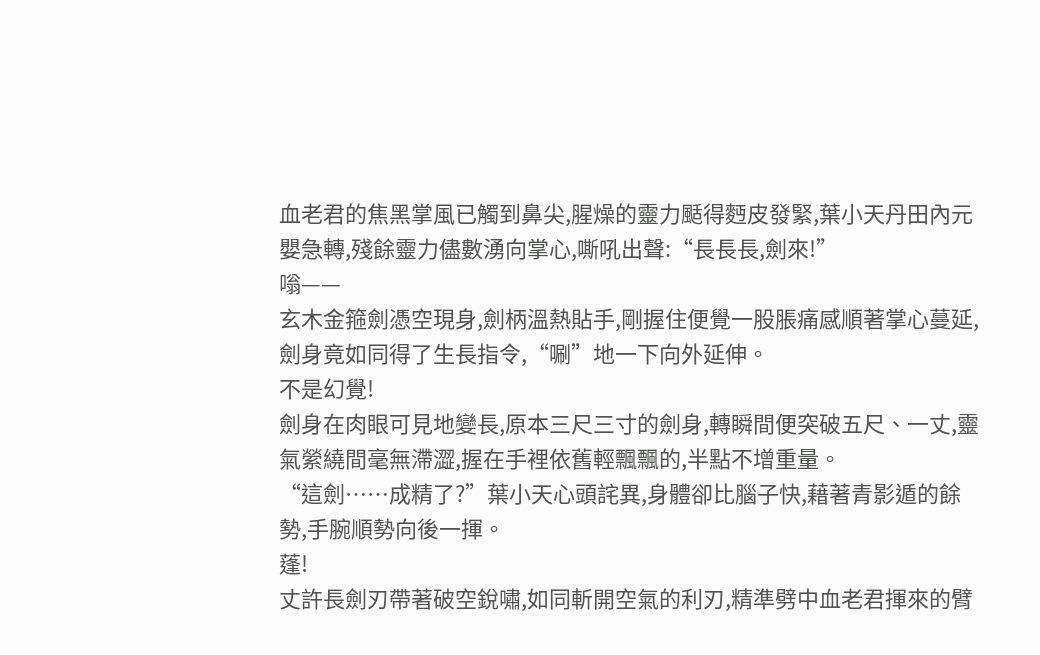血老君的焦黑掌風已觸到鼻尖,腥燥的靈力颳得麪皮發緊,葉小天丹田內元嬰急轉,殘餘靈力儘數湧向掌心,嘶吼出聲:“長長長,劍來!”
嗡——
玄木金箍劍憑空現身,劍柄溫熱貼手,剛握住便覺一股脹痛感順著掌心蔓延,劍身竟如同得了生長指令,“唰”地一下向外延伸。
不是幻覺!
劍身在肉眼可見地變長,原本三尺三寸的劍身,轉瞬間便突破五尺、一丈,靈氣縈繞間毫無滯澀,握在手裡依舊輕飄飄的,半點不增重量。
“這劍……成精了?”葉小天心頭詫異,身體卻比腦子快,藉著青影遁的餘勢,手腕順勢向後一揮。
蓬!
丈許長劍刃帶著破空銳嘯,如同斬開空氣的利刃,精準劈中血老君揮來的臂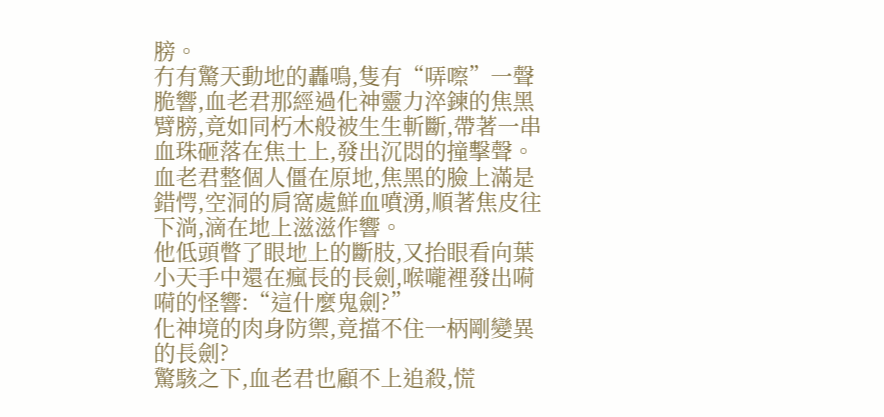膀。
冇有驚天動地的轟鳴,隻有“哢嚓”一聲脆響,血老君那經過化神靈力淬鍊的焦黑臂膀,竟如同朽木般被生生斬斷,帶著一串血珠砸落在焦土上,發出沉悶的撞擊聲。
血老君整個人僵在原地,焦黑的臉上滿是錯愕,空洞的肩窩處鮮血噴湧,順著焦皮往下淌,滴在地上滋滋作響。
他低頭瞥了眼地上的斷肢,又抬眼看向葉小天手中還在瘋長的長劍,喉嚨裡發出嗬嗬的怪響:“這什麼鬼劍?”
化神境的肉身防禦,竟擋不住一柄剛變異的長劍?
驚駭之下,血老君也顧不上追殺,慌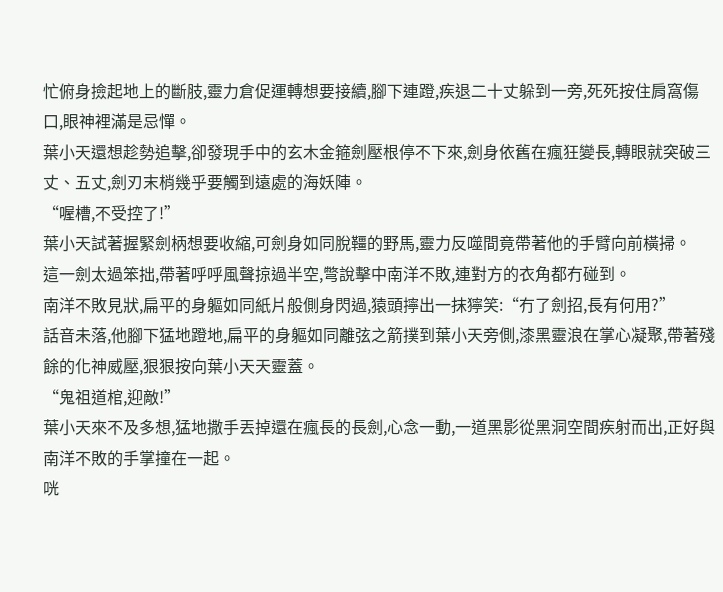忙俯身撿起地上的斷肢,靈力倉促運轉想要接續,腳下連蹬,疾退二十丈躲到一旁,死死按住肩窩傷口,眼神裡滿是忌憚。
葉小天還想趁勢追擊,卻發現手中的玄木金箍劍壓根停不下來,劍身依舊在瘋狂變長,轉眼就突破三丈、五丈,劍刃末梢幾乎要觸到遠處的海妖陣。
“喔槽,不受控了!”
葉小天試著握緊劍柄想要收縮,可劍身如同脫韁的野馬,靈力反噬間竟帶著他的手臂向前橫掃。
這一劍太過笨拙,帶著呼呼風聲掠過半空,彆說擊中南洋不敗,連對方的衣角都冇碰到。
南洋不敗見狀,扁平的身軀如同紙片般側身閃過,猿頭擰出一抹獰笑:“冇了劍招,長有何用?”
話音未落,他腳下猛地蹬地,扁平的身軀如同離弦之箭撲到葉小天旁側,漆黑靈浪在掌心凝聚,帶著殘餘的化神威壓,狠狠按向葉小天天靈蓋。
“鬼祖道棺,迎敵!”
葉小天來不及多想,猛地撒手丟掉還在瘋長的長劍,心念一動,一道黑影從黑洞空間疾射而出,正好與南洋不敗的手掌撞在一起。
咣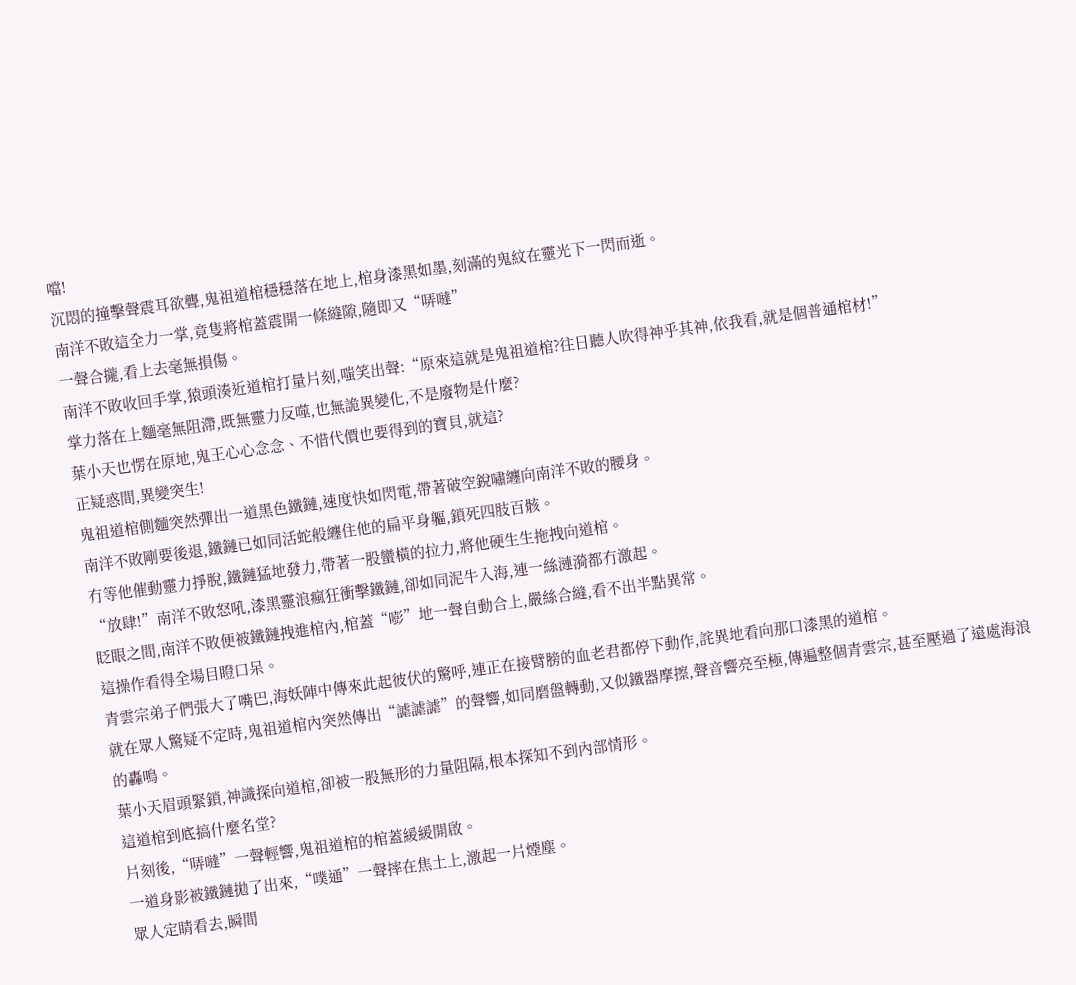噹!
沉悶的撞擊聲震耳欲聾,鬼祖道棺穩穩落在地上,棺身漆黑如墨,刻滿的鬼紋在靈光下一閃而逝。
南洋不敗這全力一掌,竟隻將棺蓋震開一條縫隙,隨即又“哢噠”
一聲合攏,看上去毫無損傷。
南洋不敗收回手掌,猿頭湊近道棺打量片刻,嗤笑出聲:“原來這就是鬼祖道棺?往日聽人吹得神乎其神,依我看,就是個普通棺材!”
掌力落在上麵毫無阻滯,既無靈力反噬,也無詭異變化,不是廢物是什麼?
葉小天也愣在原地,鬼王心心念念、不惜代價也要得到的寶貝,就這?
正疑惑間,異變突生!
鬼祖道棺側麵突然彈出一道黑色鐵鏈,速度快如閃電,帶著破空銳嘯纏向南洋不敗的腰身。
南洋不敗剛要後退,鐵鏈已如同活蛇般纏住他的扁平身軀,鎖死四肢百骸。
冇等他催動靈力掙脫,鐵鏈猛地發力,帶著一股蠻橫的拉力,將他硬生生拖拽向道棺。
“放肆!”南洋不敗怒吼,漆黑靈浪瘋狂衝擊鐵鏈,卻如同泥牛入海,連一絲漣漪都冇激起。
眨眼之間,南洋不敗便被鐵鏈拽進棺內,棺蓋“嘭”地一聲自動合上,嚴絲合縫,看不出半點異常。
這操作看得全場目瞪口呆。
青雲宗弟子們張大了嘴巴,海妖陣中傳來此起彼伏的驚呼,連正在接臂膀的血老君都停下動作,詫異地看向那口漆黑的道棺。
就在眾人驚疑不定時,鬼祖道棺內突然傳出“謔謔謔”的聲響,如同磨盤轉動,又似鐵器摩擦,聲音響亮至極,傳遍整個青雲宗,甚至壓過了遠處海浪的轟鳴。
葉小天眉頭緊鎖,神識探向道棺,卻被一股無形的力量阻隔,根本探知不到內部情形。
這道棺到底搞什麼名堂?
片刻後,“哢噠”一聲輕響,鬼祖道棺的棺蓋緩緩開啟。
一道身影被鐵鏈拋了出來,“噗通”一聲摔在焦土上,激起一片煙塵。
眾人定睛看去,瞬間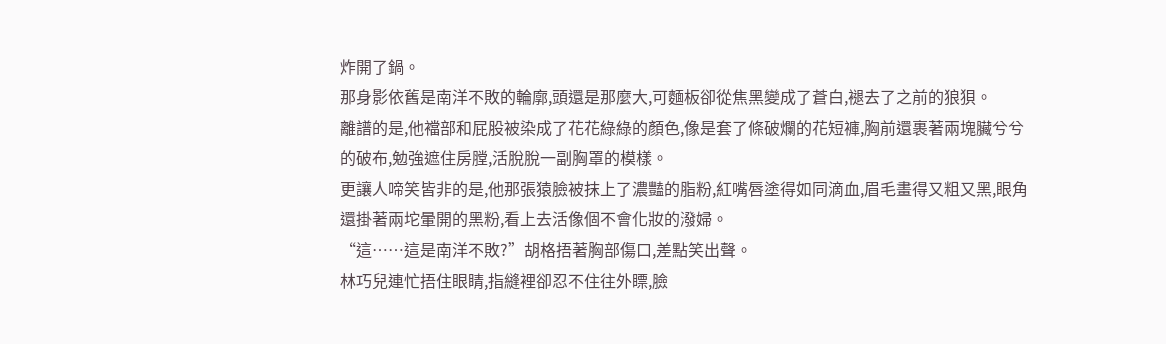炸開了鍋。
那身影依舊是南洋不敗的輪廓,頭還是那麼大,可麵板卻從焦黑變成了蒼白,褪去了之前的狼狽。
離譜的是,他襠部和屁股被染成了花花綠綠的顏色,像是套了條破爛的花短褲,胸前還裹著兩塊臟兮兮的破布,勉強遮住房膛,活脫脫一副胸罩的模樣。
更讓人啼笑皆非的是,他那張猿臉被抹上了濃豔的脂粉,紅嘴唇塗得如同滴血,眉毛畫得又粗又黑,眼角還掛著兩坨暈開的黑粉,看上去活像個不會化妝的潑婦。
“這……這是南洋不敗?”胡格捂著胸部傷口,差點笑出聲。
林巧兒連忙捂住眼睛,指縫裡卻忍不住往外瞟,臉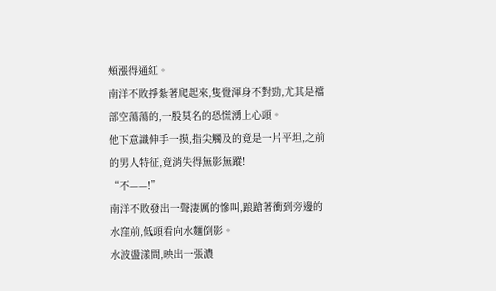頰漲得通紅。
南洋不敗掙紮著爬起來,隻覺渾身不對勁,尤其是襠部空蕩蕩的,一股莫名的恐慌湧上心頭。
他下意識伸手一摸,指尖觸及的竟是一片平坦,之前的男人特征,竟消失得無影無蹤!
“不——!”
南洋不敗發出一聲淒厲的慘叫,踉蹌著衝到旁邊的水窪前,低頭看向水麵倒影。
水波盪漾間,映出一張濃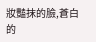妝豔抹的臉,蒼白的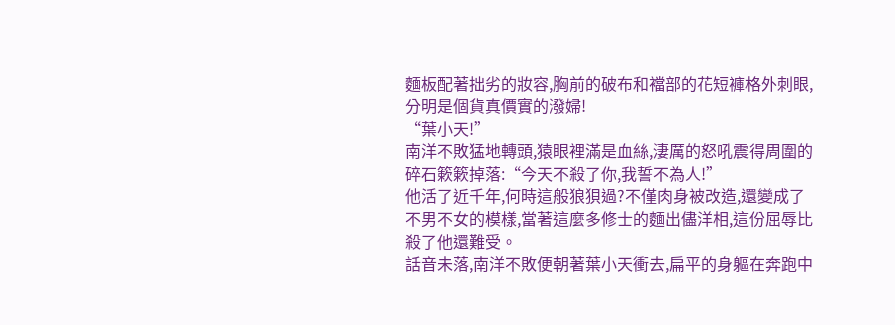麵板配著拙劣的妝容,胸前的破布和襠部的花短褲格外刺眼,分明是個貨真價實的潑婦!
“葉小天!”
南洋不敗猛地轉頭,猿眼裡滿是血絲,淒厲的怒吼震得周圍的碎石簌簌掉落:“今天不殺了你,我誓不為人!”
他活了近千年,何時這般狼狽過?不僅肉身被改造,還變成了不男不女的模樣,當著這麼多修士的麵出儘洋相,這份屈辱比殺了他還難受。
話音未落,南洋不敗便朝著葉小天衝去,扁平的身軀在奔跑中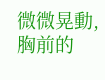微微晃動,胸前的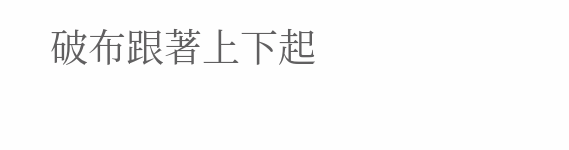破布跟著上下起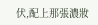伏,配上那張濃妝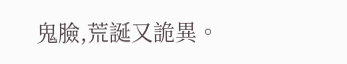鬼臉,荒誕又詭異。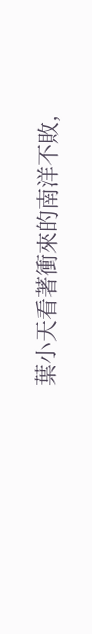葉小天看著衝來的南洋不敗,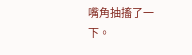嘴角抽搐了一下。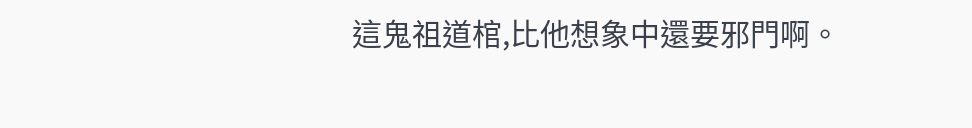這鬼祖道棺,比他想象中還要邪門啊。